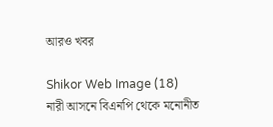আরও খবর

Shikor Web Image (18)
নারী আসনে বিএনপি থেকে মনোনীত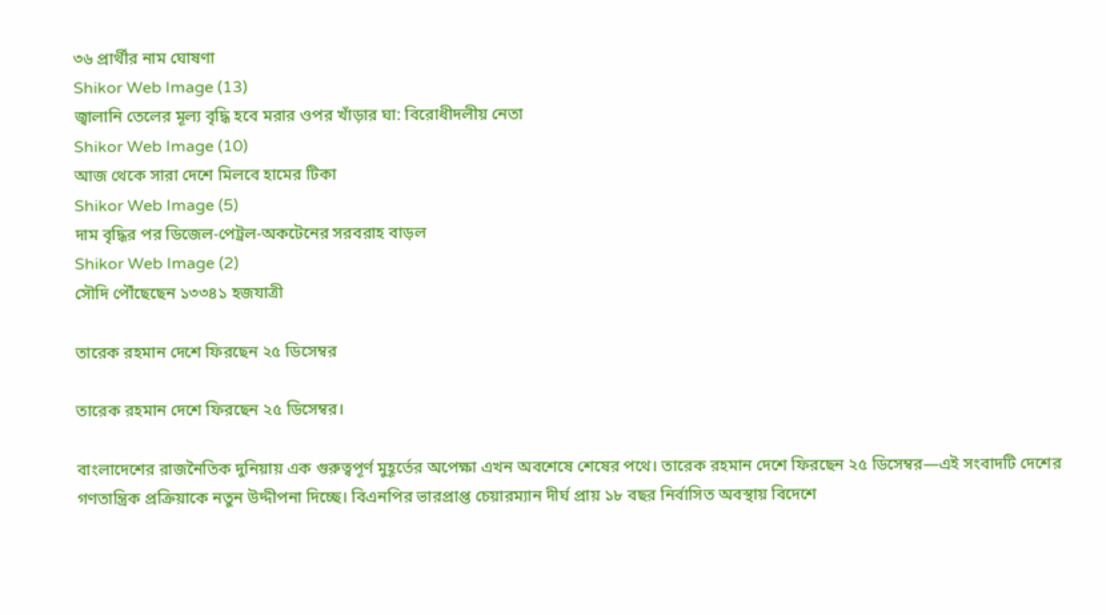৩৬ প্রার্থীর নাম ঘোষণা
Shikor Web Image (13)
জ্বালানি তেলের মূল্য বৃদ্ধি হবে মরার ওপর খাঁড়ার ঘা: বিরোধীদলীয় নেতা
Shikor Web Image (10)
আজ থেকে সারা দেশে মিলবে হামের টিকা
Shikor Web Image (5)
দাম বৃদ্ধির পর ডিজেল-পেট্রল-অকটেনের সরবরাহ বাড়ল
Shikor Web Image (2)
সৌদি পৌঁছেছেন ১৩৩৪১ হজযাত্রী

তারেক রহমান দেশে ফিরছেন ২৫ ডিসেম্বর

তারেক রহমান দেশে ফিরছেন ২৫ ডিসেম্বর।

বাংলাদেশের রাজনৈতিক দুনিয়ায় এক গুরুত্বপূর্ণ মুহূর্তের অপেক্ষা এখন অবশেষে শেষের পথে। তারেক রহমান দেশে ফিরছেন ২৫ ডিসেম্বর—এই সংবাদটি দেশের গণতান্ত্রিক প্রক্রিয়াকে নতুন উদ্দীপনা দিচ্ছে। বিএনপির ভারপ্রাপ্ত চেয়ারম্যান দীর্ঘ প্রায় ১৮ বছর নির্বাসিত অবস্থায় বিদেশে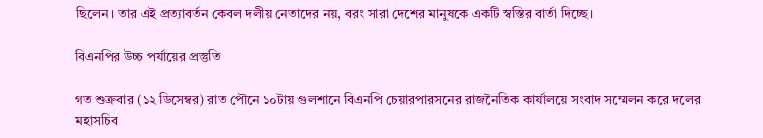ছিলেন। তার এই প্রত্যাবর্তন কেবল দলীয় নেতাদের নয়, বরং সারা দেশের মানুষকে একটি স্বস্তির বার্তা দিচ্ছে।

বিএনপির উচ্চ পর্যায়ের প্রস্তুতি

গত শুক্রবার (১২ ডিসেম্বর) রাত পৌনে ১০টায় গুলশানে বিএনপি চেয়ারপারসনের রাজনৈতিক কার্যালয়ে সংবাদ সম্মেলন করে দলের মহাসচিব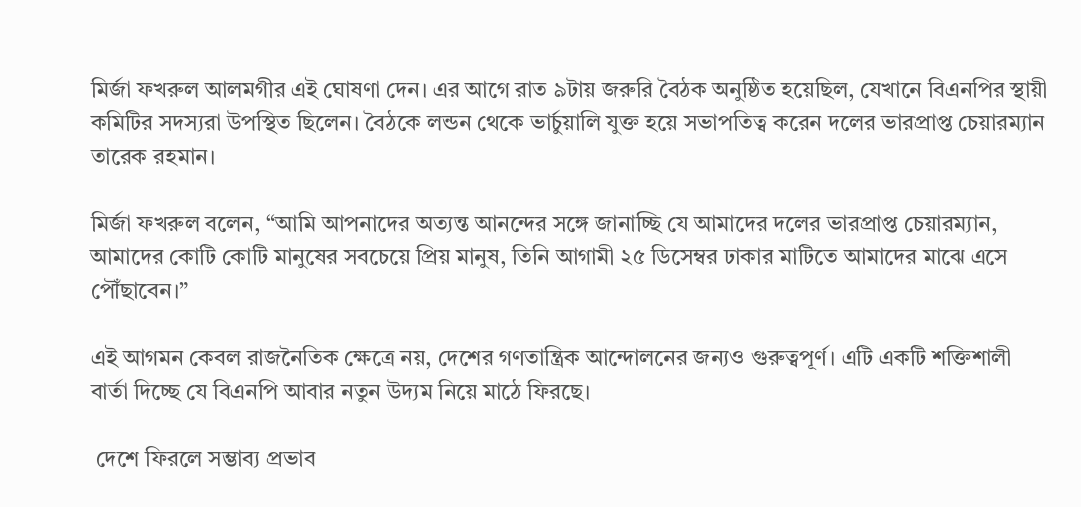মির্জা ফখরুল আলমগীর এই ঘোষণা দেন। এর আগে রাত ৯টায় জরুরি বৈঠক অনুষ্ঠিত হয়েছিল, যেখানে বিএনপির স্থায়ী কমিটির সদস্যরা উপস্থিত ছিলেন। বৈঠকে লন্ডন থেকে ভার্চুয়ালি যুক্ত হয়ে সভাপতিত্ব করেন দলের ভারপ্রাপ্ত চেয়ারম্যান তারেক রহমান।

মির্জা ফখরুল বলেন, “আমি আপনাদের অত্যন্ত আনন্দের সঙ্গে জানাচ্ছি যে আমাদের দলের ভারপ্রাপ্ত চেয়ারম্যান, আমাদের কোটি কোটি মানুষের সবচেয়ে প্রিয় মানুষ, তিনি আগামী ২৫ ডিসেম্বর ঢাকার মাটিতে আমাদের মাঝে এসে পৌঁছাবেন।”

এই আগমন কেবল রাজনৈতিক ক্ষেত্রে নয়, দেশের গণতান্ত্রিক আন্দোলনের জন্যও গুরুত্বপূর্ণ। এটি একটি শক্তিশালী বার্তা দিচ্ছে যে বিএনপি আবার নতুন উদ্যম নিয়ে মাঠে ফিরছে।

 দেশে ফিরলে সম্ভাব্য প্রভাব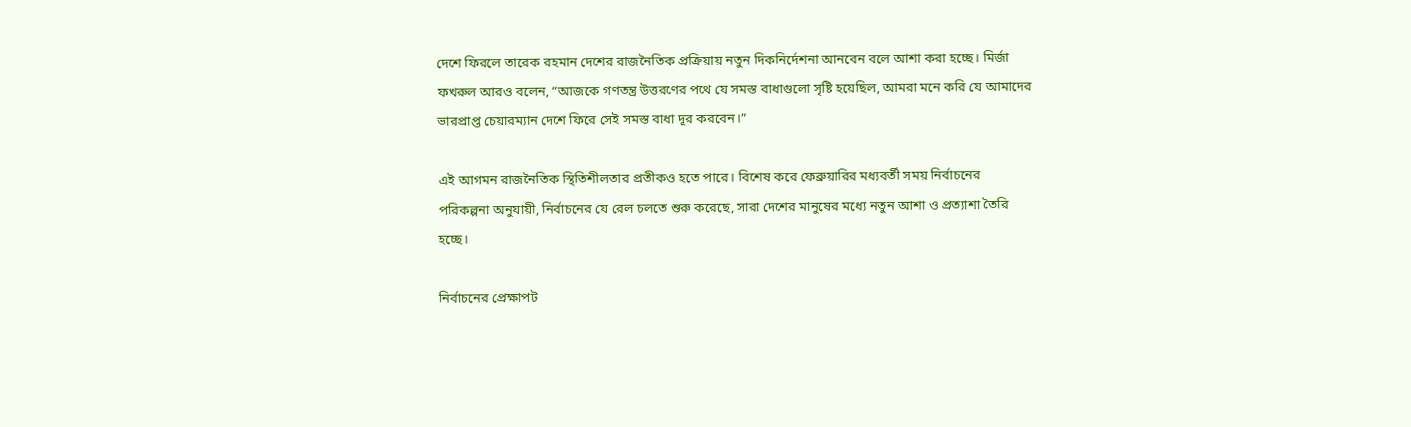দেশে ফিরলে তারেক রহমান দেশের রাজনৈতিক প্রক্রিয়ায় নতুন দিকনির্দেশনা আনবেন বলে আশা করা হচ্ছে। মির্জা ফখরুল আরও বলেন, “আজকে গণতন্ত্র উত্তরণের পথে যে সমস্ত বাধাগুলো সৃষ্টি হয়েছিল, আমরা মনে করি যে আমাদের ভারপ্রাপ্ত চেয়ারম্যান দেশে ফিরে সেই সমস্ত বাধা দূর করবেন।”

এই আগমন রাজনৈতিক স্থিতিশীলতার প্রতীকও হতে পারে। বিশেষ করে ফেব্রুয়ারির মধ্যবর্তী সময় নির্বাচনের পরিকল্পনা অনুযায়ী, নির্বাচনের যে রেল চলতে শুরু করেছে, সারা দেশের মানুষের মধ্যে নতুন আশা ও প্রত্যাশা তৈরি হচ্ছে।

নির্বাচনের প্রেক্ষাপট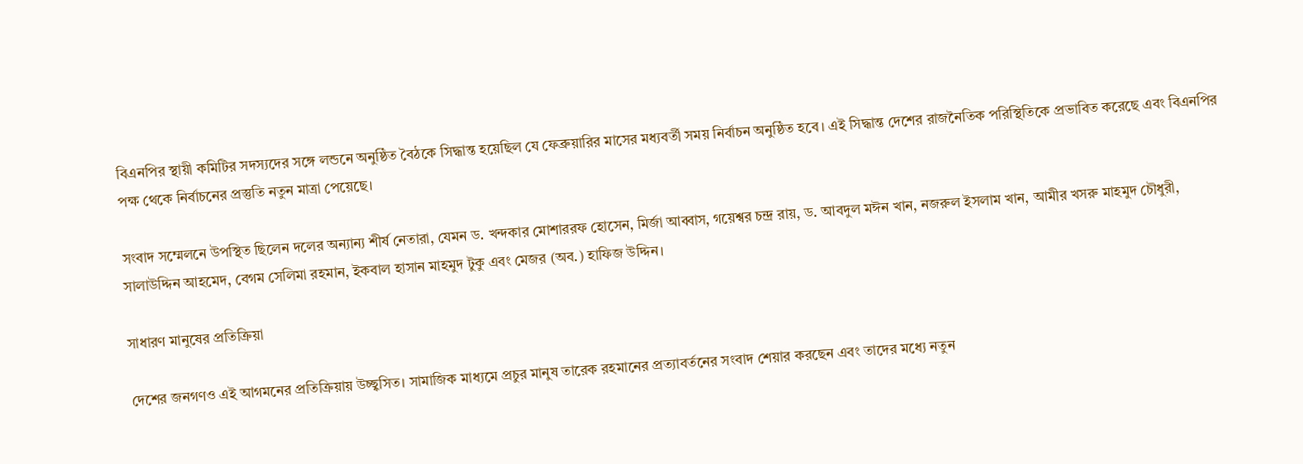বিএনপির স্থায়ী কমিটির সদস্যদের সঙ্গে লন্ডনে অনুষ্ঠিত বৈঠকে সিদ্ধান্ত হয়েছিল যে ফেব্রুয়ারির মাসের মধ্যবর্তী সময় নির্বাচন অনুষ্ঠিত হবে। এই সিদ্ধান্ত দেশের রাজনৈতিক পরিস্থিতিকে প্রভাবিত করেছে এবং বিএনপির পক্ষ থেকে নির্বাচনের প্রস্তুতি নতুন মাত্রা পেয়েছে।

সংবাদ সম্মেলনে উপস্থিত ছিলেন দলের অন্যান্য শীর্ষ নেতারা, যেমন ড. খন্দকার মোশাররফ হোসেন, মির্জা আব্বাস, গয়েশ্বর চন্দ্র রায়, ড. আবদুল মঈন খান, নজরুল ইসলাম খান, আমীর খসরু মাহমুদ চৌধুরী, সালাউদ্দিন আহমেদ, বেগম সেলিমা রহমান, ইকবাল হাসান মাহমুদ টুকু এবং মেজর (অব.) হাফিজ উদ্দিন।

সাধারণ মানুষের প্রতিক্রিয়া

দেশের জনগণও এই আগমনের প্রতিক্রিয়ায় উচ্ছ্বসিত। সামাজিক মাধ্যমে প্রচুর মানুষ তারেক রহমানের প্রত্যাবর্তনের সংবাদ শেয়ার করছেন এবং তাদের মধ্যে নতুন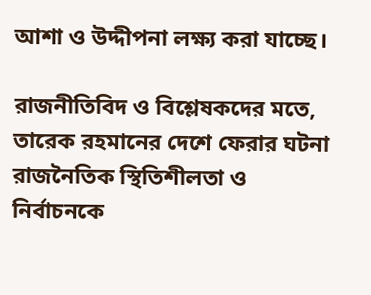আশা ও উদ্দীপনা লক্ষ্য করা যাচ্ছে।

রাজনীতিবিদ ও বিশ্লেষকদের মতে, তারেক রহমানের দেশে ফেরার ঘটনা রাজনৈতিক স্থিতিশীলতা ও নির্বাচনকে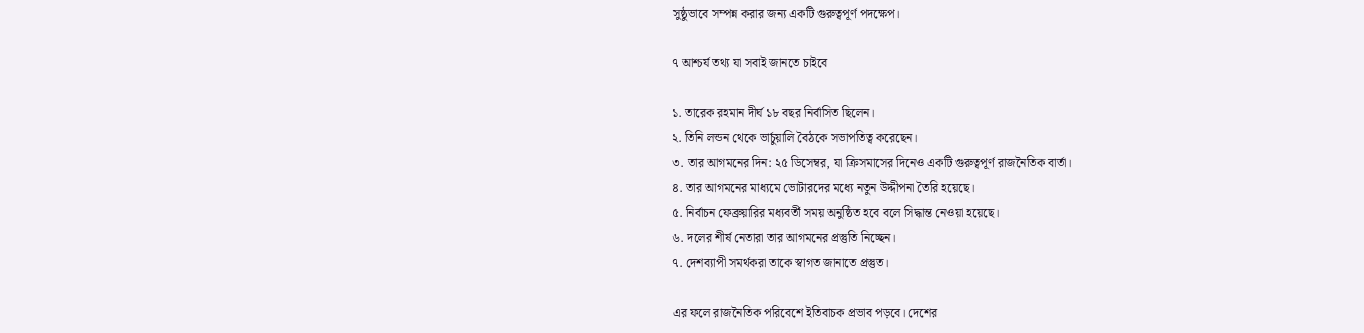সুষ্ঠুভাবে সম্পন্ন করার জন্য একটি গুরুত্বপূর্ণ পদক্ষেপ।

৭ আশ্চর্য তথ্য যা সবাই জানতে চাইবে

১. তারেক রহমান দীর্ঘ ১৮ বছর নির্বাসিত ছিলেন।
২. তিনি লন্ডন থেকে ভার্চুয়ালি বৈঠকে সভাপতিত্ব করেছেন।
৩. তার আগমনের দিন: ২৫ ডিসেম্বর, যা ক্রিসমাসের দিনেও একটি গুরুত্বপূর্ণ রাজনৈতিক বার্তা।
৪. তার আগমনের মাধ্যমে ভোটারদের মধ্যে নতুন উদ্দীপনা তৈরি হয়েছে।
৫. নির্বাচন ফেব্রুয়ারির মধ্যবর্তী সময় অনুষ্ঠিত হবে বলে সিদ্ধান্ত নেওয়া হয়েছে।
৬. দলের শীর্ষ নেতারা তার আগমনের প্রস্তুতি নিচ্ছেন।
৭. দেশব্যাপী সমর্থকরা তাকে স্বাগত জানাতে প্রস্তুত।

এর ফলে রাজনৈতিক পরিবেশে ইতিবাচক প্রভাব পড়বে। দেশের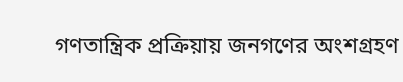গণতান্ত্রিক প্রক্রিয়ায় জনগণের অংশগ্রহণ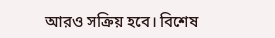আরও সক্রিয় হবে। বিশেষ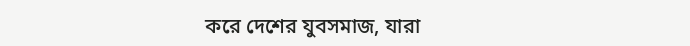করে দেশের যুবসমাজ, যারা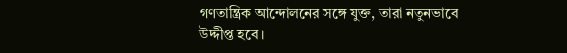গণতান্ত্রিক আন্দোলনের সঙ্গে যুক্ত, তারা নতুনভাবে উদ্দীপ্ত হবে।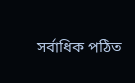সর্বাধিক পঠিত